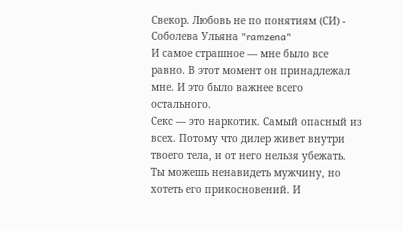Свекор. Любовь не по понятиям (СИ) - Соболева Ульяна "ramzena"
И самое страшное — мне было все равно. В этот момент он принадлежал мне. И это было важнее всего остального.
Секс — это наркотик. Самый опасный из всех. Потому что дилер живет внутри твоего тела, и от него нельзя убежать. Ты можешь ненавидеть мужчину, но хотеть его прикосновений. И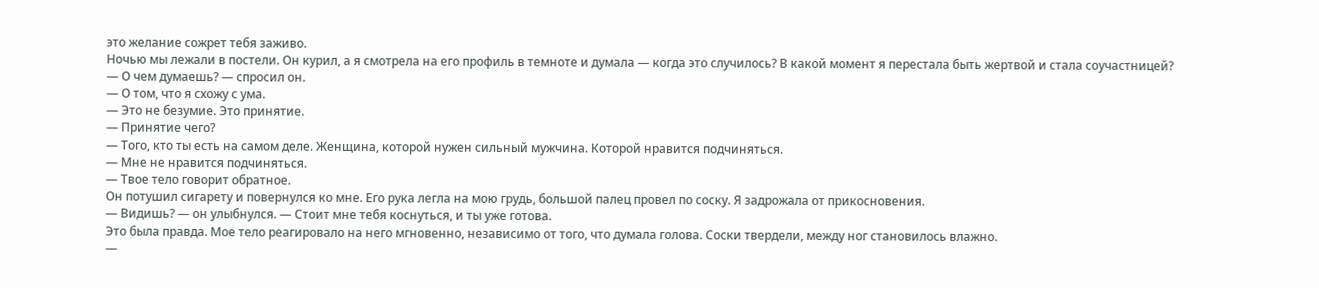это желание сожрет тебя заживо.
Ночью мы лежали в постели. Он курил, а я смотрела на его профиль в темноте и думала — когда это случилось? В какой момент я перестала быть жертвой и стала соучастницей?
— О чем думаешь? — спросил он.
— О том, что я схожу с ума.
— Это не безумие. Это принятие.
— Принятие чего?
— Того, кто ты есть на самом деле. Женщина, которой нужен сильный мужчина. Которой нравится подчиняться.
— Мне не нравится подчиняться.
— Твое тело говорит обратное.
Он потушил сигарету и повернулся ко мне. Его рука легла на мою грудь, большой палец провел по соску. Я задрожала от прикосновения.
— Видишь? — он улыбнулся. — Стоит мне тебя коснуться, и ты уже готова.
Это была правда. Мое тело реагировало на него мгновенно, независимо от того, что думала голова. Соски твердели, между ног становилось влажно.
—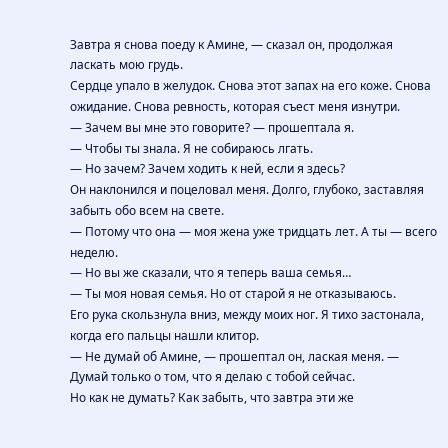Завтра я снова поеду к Амине, — сказал он, продолжая ласкать мою грудь.
Сердце упало в желудок. Снова этот запах на его коже. Снова ожидание. Снова ревность, которая съест меня изнутри.
— Зачем вы мне это говорите? — прошептала я.
— Чтобы ты знала. Я не собираюсь лгать.
— Но зачем? Зачем ходить к ней, если я здесь?
Он наклонился и поцеловал меня. Долго, глубоко, заставляя забыть обо всем на свете.
— Потому что она — моя жена уже тридцать лет. А ты — всего неделю.
— Но вы же сказали, что я теперь ваша семья…
— Ты моя новая семья. Но от старой я не отказываюсь.
Его рука скользнула вниз, между моих ног. Я тихо застонала, когда его пальцы нашли клитор.
— Не думай об Амине, — прошептал он, лаская меня. — Думай только о том, что я делаю с тобой сейчас.
Но как не думать? Как забыть, что завтра эти же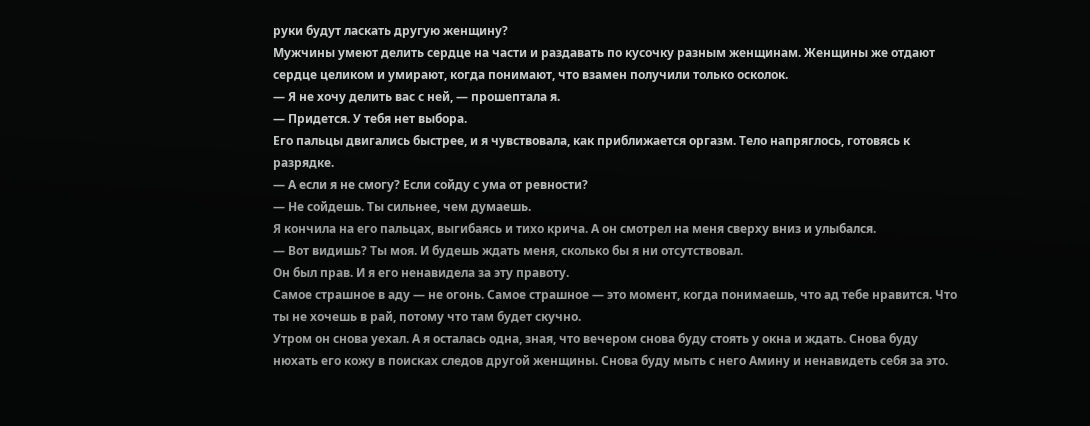руки будут ласкать другую женщину?
Мужчины умеют делить сердце на части и раздавать по кусочку разным женщинам. Женщины же отдают сердце целиком и умирают, когда понимают, что взамен получили только осколок.
— Я не хочу делить вас с ней, — прошептала я.
— Придется. У тебя нет выбора.
Его пальцы двигались быстрее, и я чувствовала, как приближается оргазм. Тело напряглось, готовясь к разрядке.
— А если я не смогу? Если сойду с ума от ревности?
— Не сойдешь. Ты сильнее, чем думаешь.
Я кончила на его пальцах, выгибаясь и тихо крича. А он смотрел на меня сверху вниз и улыбался.
— Вот видишь? Ты моя. И будешь ждать меня, сколько бы я ни отсутствовал.
Он был прав. И я его ненавидела за эту правоту.
Самое страшное в аду — не огонь. Самое страшное — это момент, когда понимаешь, что ад тебе нравится. Что ты не хочешь в рай, потому что там будет скучно.
Утром он снова уехал. А я осталась одна, зная, что вечером снова буду стоять у окна и ждать. Снова буду нюхать его кожу в поисках следов другой женщины. Снова буду мыть с него Амину и ненавидеть себя за это.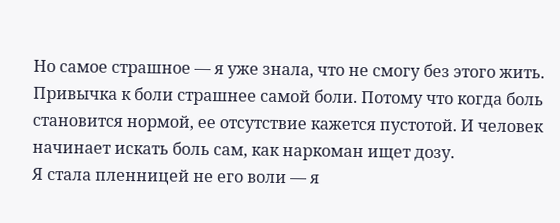Но самое страшное — я уже знала, что не смогу без этого жить.
Привычка к боли страшнее самой боли. Потому что когда боль становится нормой, ее отсутствие кажется пустотой. И человек начинает искать боль сам, как наркоман ищет дозу.
Я стала пленницей не его воли — я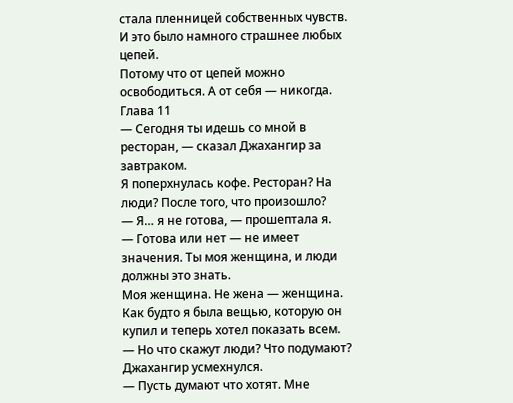стала пленницей собственных чувств. И это было намного страшнее любых цепей.
Потому что от цепей можно освободиться. А от себя — никогда.
Глава 11
— Сегодня ты идешь со мной в ресторан, — сказал Джахангир за завтраком.
Я поперхнулась кофе. Ресторан? На люди? После того, что произошло?
— Я… я не готова, — прошептала я.
— Готова или нет — не имеет значения. Ты моя женщина, и люди должны это знать.
Моя женщина. Не жена — женщина. Как будто я была вещью, которую он купил и теперь хотел показать всем.
— Но что скажут люди? Что подумают?
Джахангир усмехнулся.
— Пусть думают что хотят. Мне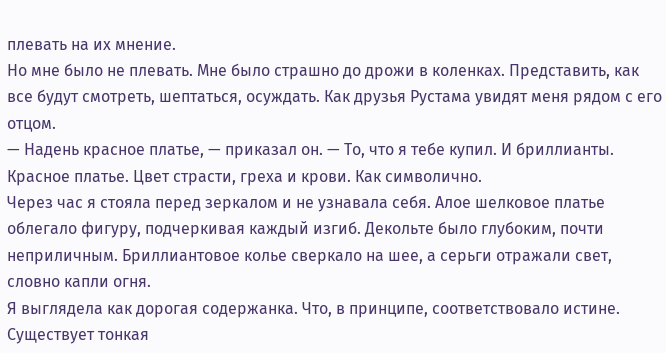плевать на их мнение.
Но мне было не плевать. Мне было страшно до дрожи в коленках. Представить, как все будут смотреть, шептаться, осуждать. Как друзья Рустама увидят меня рядом с его отцом.
— Надень красное платье, — приказал он. — То, что я тебе купил. И бриллианты.
Красное платье. Цвет страсти, греха и крови. Как символично.
Через час я стояла перед зеркалом и не узнавала себя. Алое шелковое платье облегало фигуру, подчеркивая каждый изгиб. Декольте было глубоким, почти неприличным. Бриллиантовое колье сверкало на шее, а серьги отражали свет, словно капли огня.
Я выглядела как дорогая содержанка. Что, в принципе, соответствовало истине.
Существует тонкая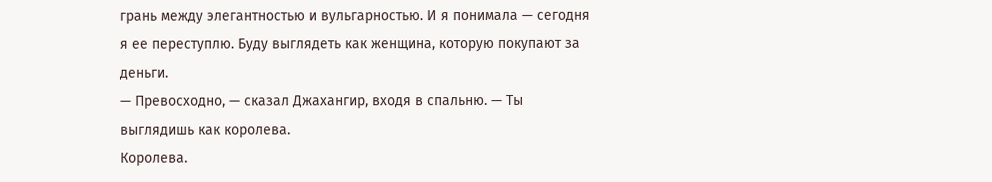грань между элегантностью и вульгарностью. И я понимала — сегодня я ее переступлю. Буду выглядеть как женщина, которую покупают за деньги.
— Превосходно, — сказал Джахангир, входя в спальню. — Ты выглядишь как королева.
Королева.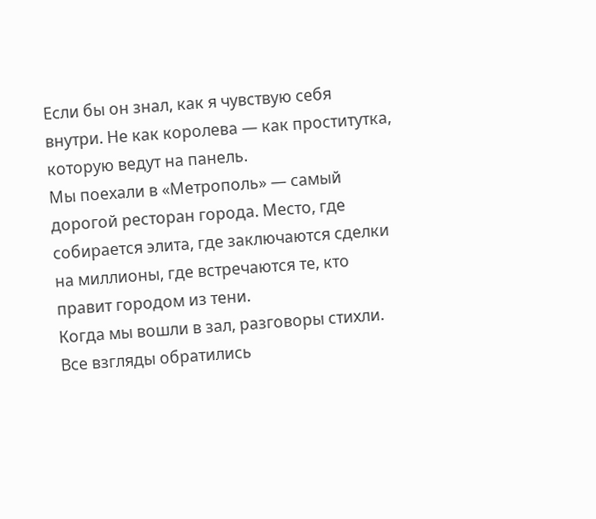Если бы он знал, как я чувствую себя внутри. Не как королева — как проститутка, которую ведут на панель.
Мы поехали в «Метрополь» — самый дорогой ресторан города. Место, где собирается элита, где заключаются сделки на миллионы, где встречаются те, кто правит городом из тени.
Когда мы вошли в зал, разговоры стихли. Все взгляды обратились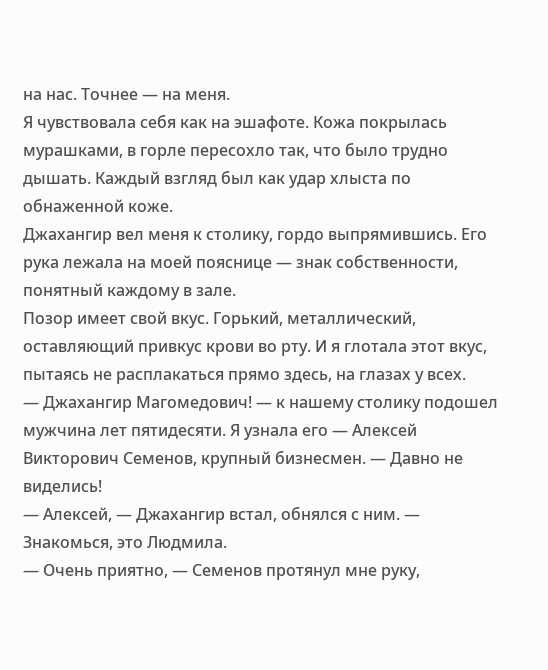на нас. Точнее — на меня.
Я чувствовала себя как на эшафоте. Кожа покрылась мурашками, в горле пересохло так, что было трудно дышать. Каждый взгляд был как удар хлыста по обнаженной коже.
Джахангир вел меня к столику, гордо выпрямившись. Его рука лежала на моей пояснице — знак собственности, понятный каждому в зале.
Позор имеет свой вкус. Горький, металлический, оставляющий привкус крови во рту. И я глотала этот вкус, пытаясь не расплакаться прямо здесь, на глазах у всех.
— Джахангир Магомедович! — к нашему столику подошел мужчина лет пятидесяти. Я узнала его — Алексей Викторович Семенов, крупный бизнесмен. — Давно не виделись!
— Алексей, — Джахангир встал, обнялся с ним. — Знакомься, это Людмила.
— Очень приятно, — Семенов протянул мне руку,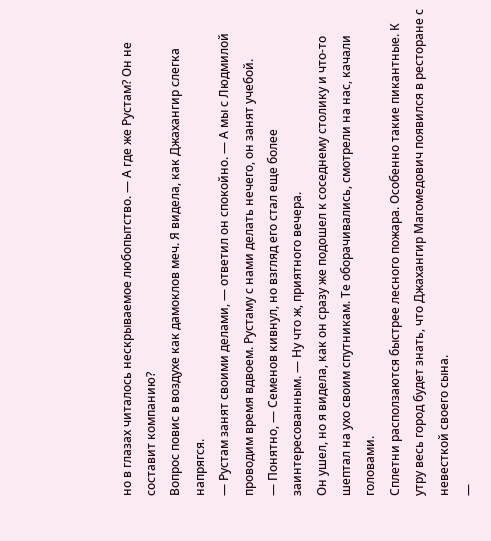но в глазах читалось нескрываемое любопытство. — А где же Рустам? Он не составит компанию?
Вопрос повис в воздухе как дамоклов меч. Я видела, как Джахангир слегка напрягся.
— Рустам занят своими делами, — ответил он спокойно. — А мы с Людмилой проводим время вдвоем. Рустаму с нами делать нечего, он занят учебой.
— Понятно, — Семенов кивнул, но взгляд его стал еще более заинтересованным. — Ну что ж, приятного вечера.
Он ушел, но я видела, как он сразу же подошел к соседнему столику и что-то шептал на ухо своим спутникам. Те оборачивались, смотрели на нас, качали головами.
Сплетни расползаются быстрее лесного пожара. Особенно такие пикантные. К утру весь город будет знать, что Джахангир Магомедович появился в ресторане с невесткой своего сына.
—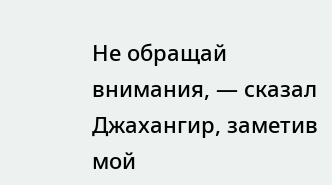Не обращай внимания, — сказал Джахангир, заметив мой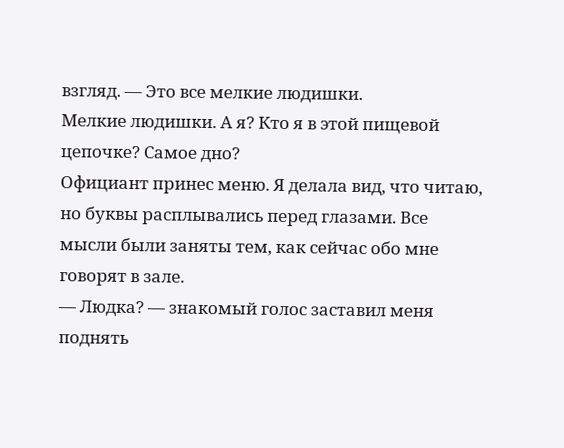взгляд. — Это все мелкие людишки.
Мелкие людишки. А я? Кто я в этой пищевой цепочке? Самое дно?
Официант принес меню. Я делала вид, что читаю, но буквы расплывались перед глазами. Все мысли были заняты тем, как сейчас обо мне говорят в зале.
— Людка? — знакомый голос заставил меня поднять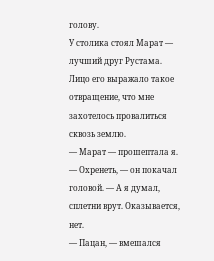голову.
У столика стоял Марат — лучший друг Рустама. Лицо его выражало такое отвращение, что мне захотелось провалиться сквозь землю.
— Марат — прошептала я.
— Охренеть, — он покачал головой. — А я думал, сплетни врут. Оказывается, нет.
— Пацан, — вмешался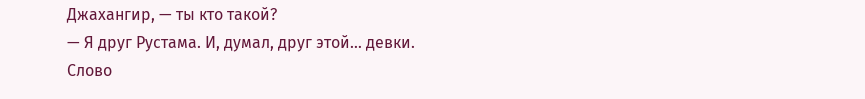Джахангир, — ты кто такой?
— Я друг Рустама. И, думал, друг этой… девки.
Слово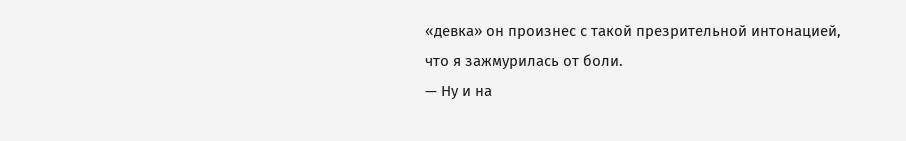«девка» он произнес с такой презрительной интонацией, что я зажмурилась от боли.
— Ну и на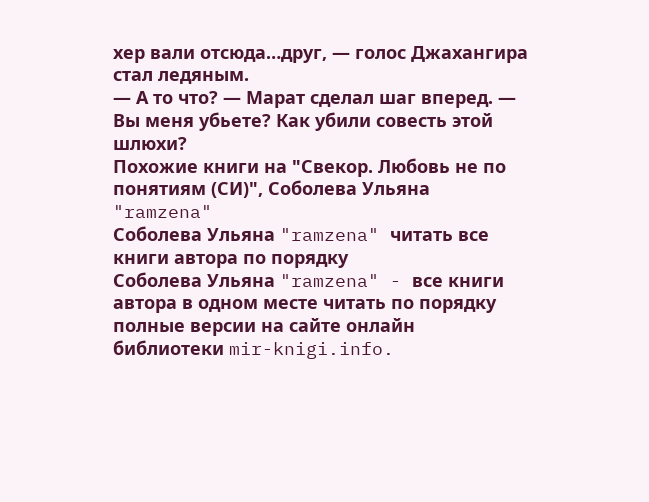хер вали отсюда…друг, — голос Джахангира стал ледяным.
— А то что? — Марат сделал шаг вперед. — Вы меня убьете? Как убили совесть этой шлюхи?
Похожие книги на "Свекор. Любовь не по понятиям (СИ)", Соболева Ульяна "ramzena"
Соболева Ульяна "ramzena" читать все книги автора по порядку
Соболева Ульяна "ramzena" - все книги автора в одном месте читать по порядку полные версии на сайте онлайн библиотеки mir-knigi.info.